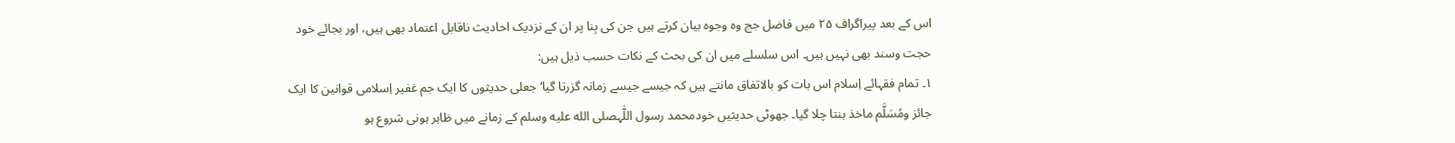اس کے بعد پیراگراف ۲۵ میں فاضل جج وہ وجوہ بیان کرتے ہیں جن کی بِنا پر ان کے نزدیک احادیث ناقابل اعتماد بھی ہیں، اور بجائے خود حجت وسند بھی نہیں ہیں۔ اس سلسلے میں ان کی بحث کے نکات حسب ذیل ہیں:
۱۔ تمام فقہائے اِسلام اس بات کو بالاتفاق مانتے ہیں کہ جیسے جیسے زمانہ گزرتا گیا‘جعلی حدیثوں کا ایک جم غفیر اِسلامی قوانین کا ایک جائز ومُسَلَّم ماخذ بنتا چلا گیا۔ جھوٹی حدیثیں خودمحمد رسول اللّٰہصلى الله عليه وسلم کے زمانے میں ظاہر ہونی شروع ہو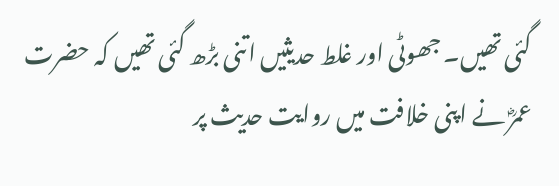گئی تھیں۔ جھوٹی اور غلط حدیثیں اتنی بڑھ گئی تھیں کہ حضرت عمرؓ نے اپنی خلافت میں روایت حدیث پر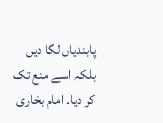پابندیاں لگا دیں بلکہ اسے منع تک کر دیا۔ امام بخاری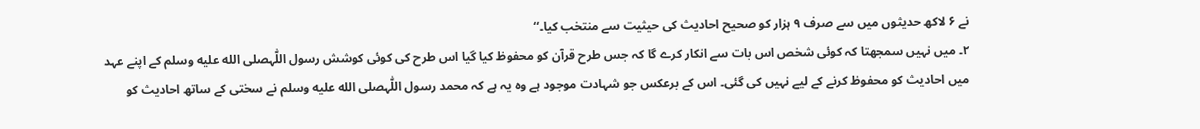نے ۶ لاکھ حدیثوں میں سے صرف ۹ ہزار کو صحیح احادیث کی حیثیت سے منتخب کیا۔‘‘
۲۔ میں نہیں سمجھتا کہ کوئی شخص اس بات سے انکار کرے گا کہ جس طرح قرآن کو محفوظ کیا گیا اس طرح کی کوئی کوشش رسول اللّٰہصلى الله عليه وسلم کے اپنے عہد میں احادیث کو محفوظ کرنے کے لیے نہیں کی گئی۔ اس کے برعکس جو شہادت موجود ہے وہ یہ ہے کہ محمد رسول اللّٰہصلى الله عليه وسلم نے سختی کے ساتھ احادیث کو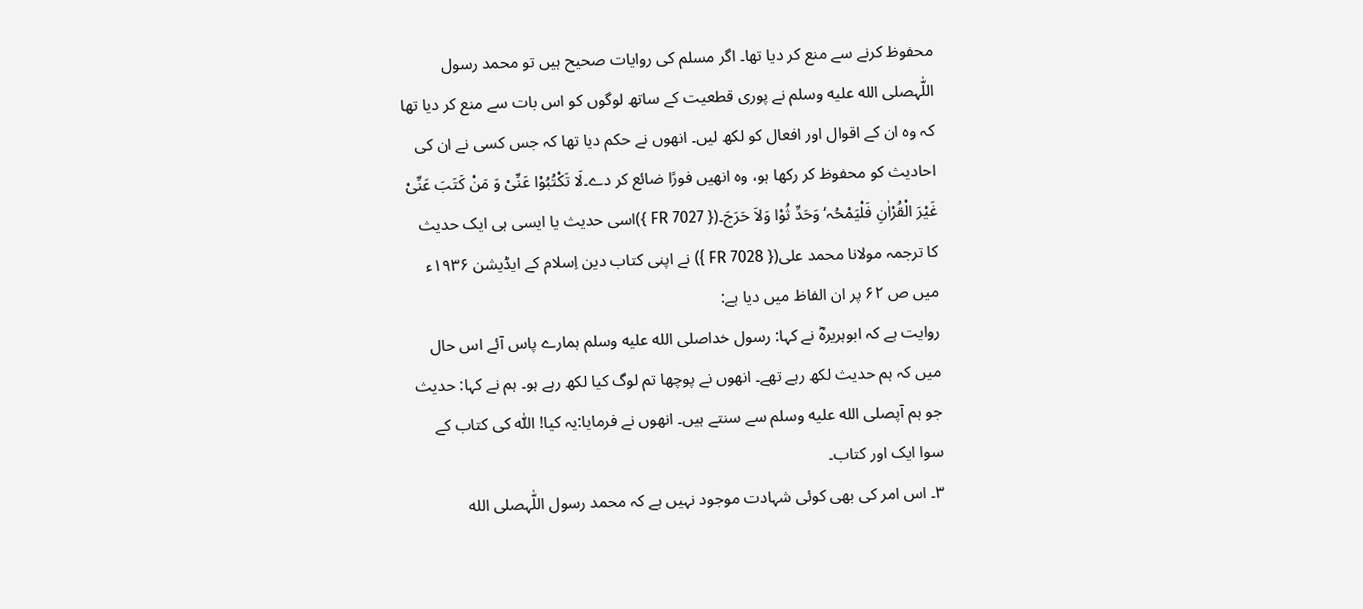محفوظ کرنے سے منع کر دیا تھا۔ اگر مسلم کی روایات صحیح ہیں تو محمد رسول اللّٰہصلى الله عليه وسلم نے پوری قطعیت کے ساتھ لوگوں کو اس بات سے منع کر دیا تھا کہ وہ ان کے اقوال اور افعال کو لکھ لیں۔ انھوں نے حکم دیا تھا کہ جس کسی نے ان کی احادیث کو محفوظ کر رکھا ہو، وہ انھیں فورًا ضائع کر دے۔لَا تَکْتُبُوْا عَنِّیْ وَ مَنْ کَتَبَ عَنِّیْ غَیْرَ الْقُرْاٰنِ فَلْیَمْحُہ‘ وَحَدِّ ثُوْا وَلاَ حَرَجَ۔({ FR 7027 })اسی حدیث یا ایسی ہی ایک حدیث کا ترجمہ مولانا محمد علی({ FR 7028 }) نے اپنی کتاب دین اِسلام کے ایڈیشن ۱۹۳۶ء میں ص ۶۲ پر ان الفاظ میں دیا ہے:
روایت ہے کہ ابوہریرہؓ نے کہا: رسول خداصلى الله عليه وسلم ہمارے پاس آئے اس حال میں کہ ہم حدیث لکھ رہے تھے۔ انھوں نے پوچھا تم لوگ کیا لکھ رہے ہو۔ ہم نے کہا: حدیث جو ہم آپصلى الله عليه وسلم سے سنتے ہیں۔ انھوں نے فرمایا:یہ کیا! اللّٰہ کی کتاب کے سوا ایک اور کتاب۔
۳۔ اس امر کی بھی کوئی شہادت موجود نہیں ہے کہ محمد رسول اللّٰہصلى الله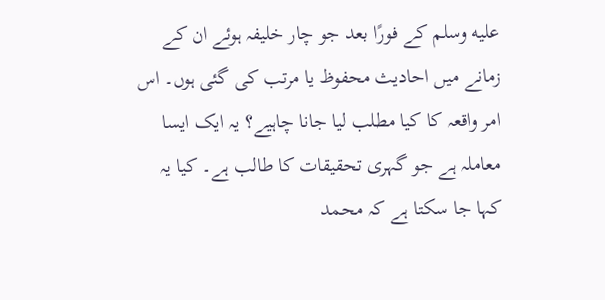عليه وسلم کے فورًا بعد جو چار خلیفہ ہوئے ان کے زمانے میں احادیث محفوظ یا مرتب کی گئی ہوں۔ اس امر واقعہ کا کیا مطلب لیا جانا چاہیے؟ یہ ایک ایسا معاملہ ہے جو گہری تحقیقات کا طالب ہے۔ کیا یہ کہا جا سکتا ہے کہ محمد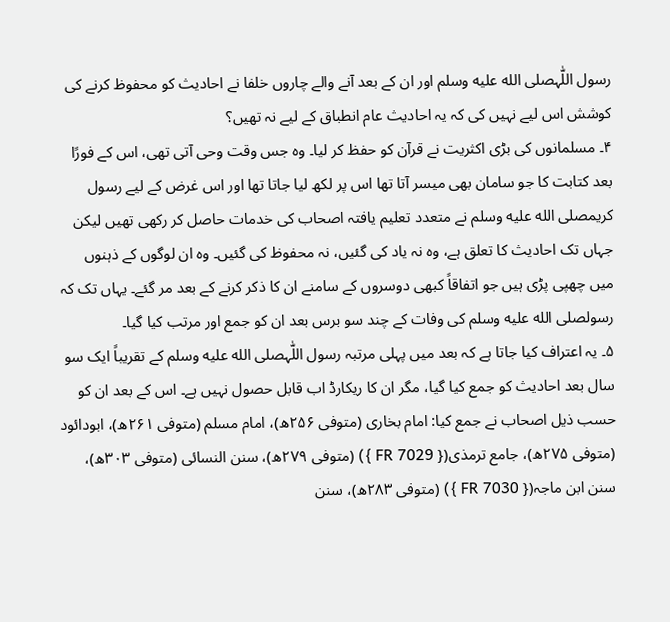رسول اللّٰہصلى الله عليه وسلم اور ان کے بعد آنے والے چاروں خلفا نے احادیث کو محفوظ کرنے کی کوشش اس لیے نہیں کی کہ یہ احادیث عام انطباق کے لیے نہ تھیں؟
۴۔ مسلمانوں کی بڑی اکثریت نے قرآن کو حفظ کر لیا۔ وہ جس وقت وحی آتی تھی، اس کے فورًا بعد کتابت کا جو سامان بھی میسر آتا تھا اس پر لکھ لیا جاتا تھا اور اس غرض کے لیے رسول کریمصلى الله عليه وسلم نے متعدد تعلیم یافتہ اصحاب کی خدمات حاصل کر رکھی تھیں لیکن جہاں تک احادیث کا تعلق ہے، وہ نہ یاد کی گئیں، نہ محفوظ کی گئیں۔ وہ ان لوگوں کے ذہنوں میں چھپی پڑی ہیں جو اتفاقاً کبھی دوسروں کے سامنے ان کا ذکر کرنے کے بعد مر گئے۔ یہاں تک کہ رسولصلى الله عليه وسلم کی وفات کے چند سو برس بعد ان کو جمع اور مرتب کیا گیا۔
۵۔ یہ اعتراف کیا جاتا ہے کہ بعد میں پہلی مرتبہ رسول اللّٰہصلى الله عليه وسلم کے تقریباً ایک سو سال بعد احادیث کو جمع کیا گیا، مگر ان کا ریکارڈ اب قابل حصول نہیں ہے۔ اس کے بعد ان کو حسب ذیل اصحاب نے جمع کیا: امام بخاری (متوفی ۲۵۶ھ)، امام مسلم (متوفی ۲۶۱ھ)، ابودائود (متوفی ۲۷۵ھ)، جامع ترمذی({ FR 7029 }) (متوفی ۲۷۹ھ)، سنن النسائی (متوفی ۳۰۳ھ)، سنن ابن ماجہ({ FR 7030 }) (متوفی ۲۸۳ھ)، سنن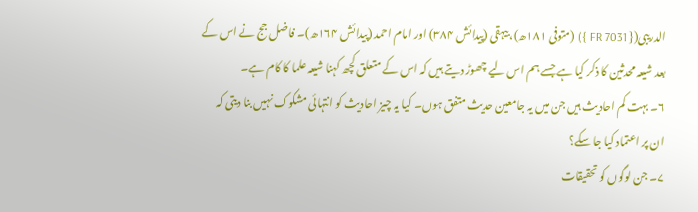الدریبی({ FR 7031 }) (متوفی ۱۸۱ھ)، بیہقی (پیدائش ۳۸۴) اور امام احمد (پیدائش ۱۶۴ھ)۔ فاضل جج نے اس کے بعد شیعہ محدثین کا ذکر کیا ہے جسے ہم اس لیے چھوڑ دیتے ہیں کہ اس کے متعلق کچھ کہنا شیعہ علما کا کام ہے۔
۶۔ بہت کم احادیث ہیں جن میں یہ جامعین حدیث متفق ہوں۔ کیا یہ چیز احادیث کو انتہائی مشکوک نہیں بنا دیتی کہ ان پر اعتماد کیا جا سکے؟
۷۔ جن لوگوں کو تحقیقات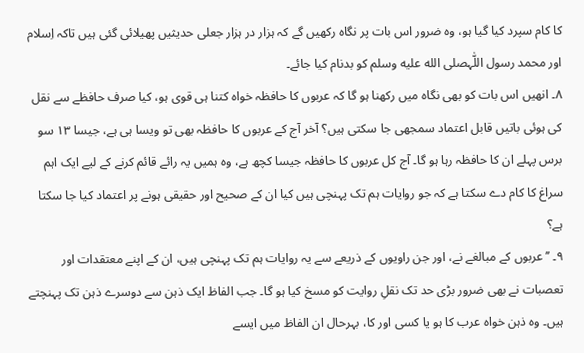کا کام سپرد کیا گیا ہو، وہ ضرور اس بات پر نگاہ رکھیں گے کہ ہزار در ہزار جعلی حدیثیں پھیلائی گئی ہیں تاکہ اِسلام اور محمد رسول اللّٰہصلى الله عليه وسلم کو بدنام کیا جائے۔
۸۔ انھیں اس بات کو بھی نگاہ میں رکھنا ہو گا کہ عربوں کا حافظہ خواہ کتنا ہی قوی ہو، کیا صرف حافظے سے نقل کی ہوئی باتیں قابل اعتماد سمجھی جا سکتی ہیں؟ آخر آج کے عربوں کا حافظہ بھی تو ویسا ہی ہے، جیسا ۱۳ سو برس پہلے ان کا حافظہ رہا ہو گا۔ آج کل عربوں کا حافظہ جیسا کچھ ہے، وہ ہمیں یہ رائے قائم کرنے کے لیے ایک اہم سراغ کا کام دے سکتا ہے کہ جو روایات ہم تک پہنچی ہیں کیا ان کے صحیح اور حقیقی ہونے پر اعتماد کیا جا سکتا ہے؟
۹۔ ’’عربوں کے مبالغے نے، اور جن راویوں کے ذریعے سے یہ روایات ہم تک پہنچی ہیں، ان کے اپنے معتقدات اور تعصبات نے بھی ضرور بڑی حد تک نقلِ روایت کو مسخ کیا ہو گا۔ جب الفاظ ایک ذہن سے دوسرے ذہن تک پہنچتے ہیں۔ وہ ذہن خواہ عرب کا ہو یا کسی اور کا، بہرحال ان الفاظ میں ایسے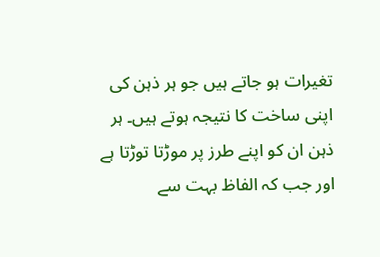تغیرات ہو جاتے ہیں جو ہر ذہن کی اپنی ساخت کا نتیجہ ہوتے ہیں۔ ہر ذہن ان کو اپنے طرز پر موڑتا توڑتا ہے اور جب کہ الفاظ بہت سے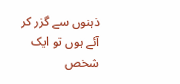ذہنوں سے گزر کر آئے ہوں تو ایک شخص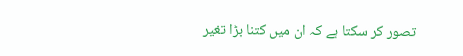تصور کر سکتا ہے کہ ان میں کتنا بڑا تغیر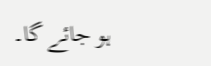ہو جائے گا۔